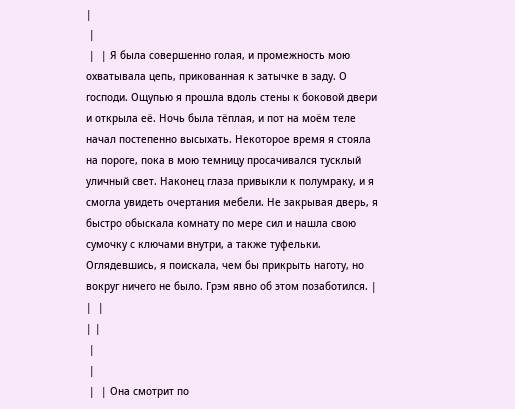|
 |
 |  | Я была совершенно голая, и промежность мою охватывала цепь, прикованная к затычке в заду. О господи. Ощупью я прошла вдоль стены к боковой двери и открыла её. Ночь была тёплая, и пот на моём теле начал постепенно высыхать. Некоторое время я стояла на пороге, пока в мою темницу просачивался тусклый уличный свет. Наконец глаза привыкли к полумраку, и я смогла увидеть очертания мебели. Не закрывая дверь, я быстро обыскала комнату по мере сил и нашла свою сумочку с ключами внутри, а также туфельки. Оглядевшись, я поискала, чем бы прикрыть наготу, но вокруг ничего не было. Грэм явно об этом позаботился. |  |  |
| |
 |
 |
 |  | Она смотрит по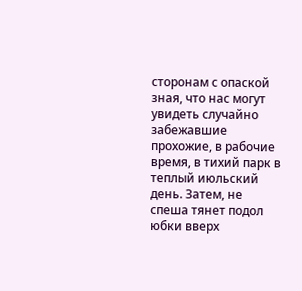сторонам с опаской зная, что нас могут увидеть случайно забежавшие прохожие, в рабочие время, в тихий парк в теплый июльский день. Затем, не спеша тянет подол юбки вверх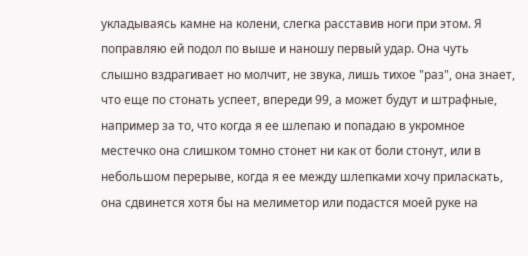укладываясь камне на колени, слегка расставив ноги при этом. Я поправляю ей подол по выше и наношу первый удар. Она чуть слышно вздрагивает но молчит, не звука, лишь тихое "раз", она знает, что еще по стонать успеет, впереди 99, а может будут и штрафные, например за то, что когда я ее шлепаю и попадаю в укромное местечко она слишком томно стонет ни как от боли стонут, или в небольшом перерыве, когда я ее между шлепками хочу приласкать, она сдвинется хотя бы на мелиметор или подастся моей руке на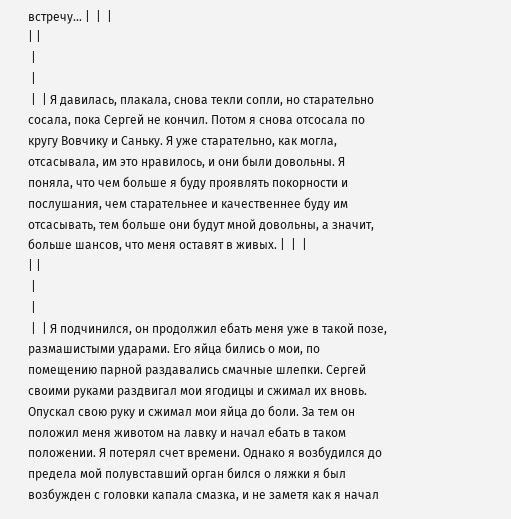встречу... |  |  |
| |
 |
 |
 |  | Я давилась, плакала, снова текли сопли, но старательно сосала, пока Сергей не кончил. Потом я снова отсосала по кругу Вовчику и Саньку. Я уже старательно, как могла, отсасывала, им это нравилось, и они были довольны. Я поняла, что чем больше я буду проявлять покорности и послушания, чем старательнее и качественнее буду им отсасывать, тем больше они будут мной довольны, а значит, больше шансов, что меня оставят в живых. |  |  |
| |
 |
 |
 |  | Я подчинился, он продолжил ебать меня уже в такой позе, размашистыми ударами. Его яйца бились о мои, по помещению парной раздавались смачные шлепки. Сергей своими руками раздвигал мои ягодицы и сжимал их вновь. Опускал свою руку и сжимал мои яйца до боли. За тем он положил меня животом на лавку и начал ебать в таком положении. Я потерял счет времени. Однако я возбудился до предела мой полувставший орган бился о ляжки я был возбужден с головки капала смазка, и не заметя как я начал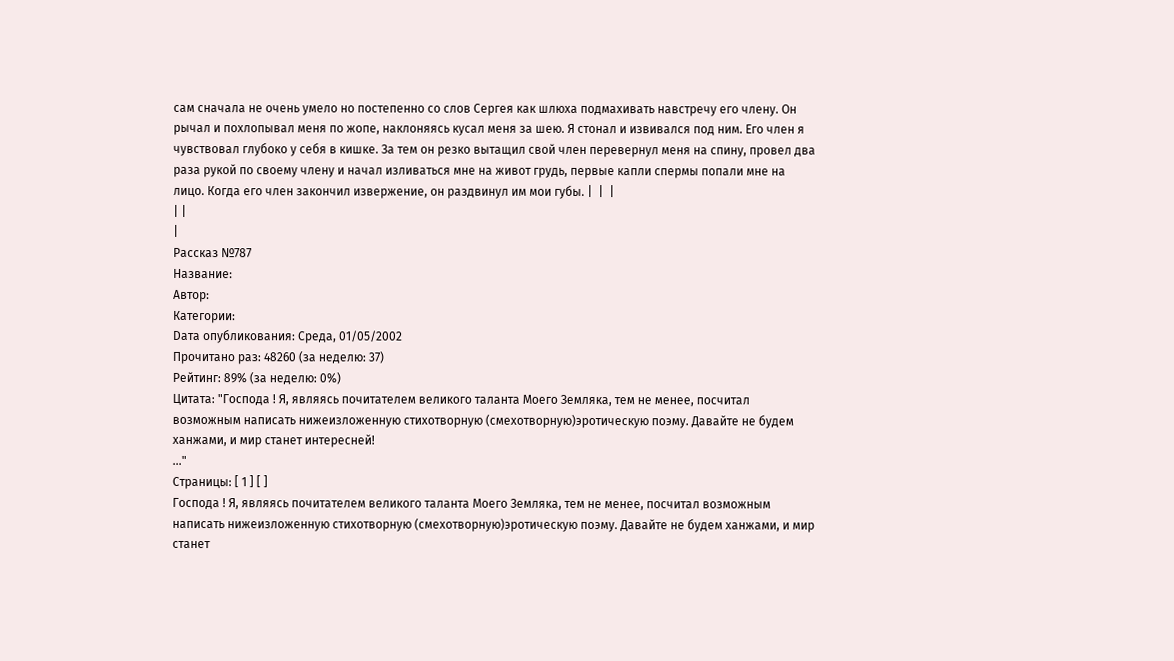сам сначала не очень умело но постепенно со слов Сергея как шлюха подмахивать навстречу его члену. Он рычал и похлопывал меня по жопе, наклоняясь кусал меня за шею. Я стонал и извивался под ним. Его член я чувствовал глубоко у себя в кишке. За тем он резко вытащил свой член перевернул меня на спину, провел два раза рукой по своему члену и начал изливаться мне на живот грудь, первые капли спермы попали мне на лицо. Когда его член закончил извержение, он раздвинул им мои губы. |  |  |
| |
|
Рассказ №787
Название:
Автор:
Категории:
Dата опубликования: Среда, 01/05/2002
Прочитано раз: 48260 (за неделю: 37)
Рейтинг: 89% (за неделю: 0%)
Цитата: "Господа ! Я, являясь почитателем великого таланта Моего Земляка, тем не менее, посчитал возможным написать нижеизложенную стихотворную (смехотворную)эротическую поэму. Давайте не будем ханжами, и мир станет интересней!
..."
Страницы: [ 1 ] [ ]
Господа ! Я, являясь почитателем великого таланта Моего Земляка, тем не менее, посчитал возможным написать нижеизложенную стихотворную (смехотворную)эротическую поэму. Давайте не будем ханжами, и мир станет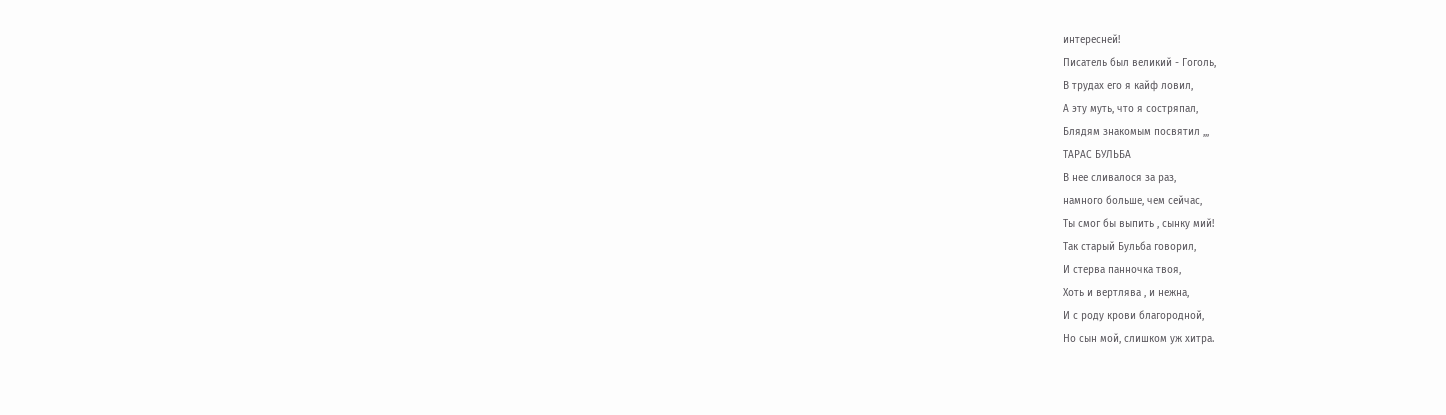интересней!
Писатель был великий - Гоголь,
В трудах его я кайф ловил,
А эту муть, что я состряпал,
Блядям знакомым посвятил ,,,
ТАРАС БУЛЬБА
В нее сливалося за раз,
намного больше, чем сейчас,
Ты смог бы выпить , сынку мий!
Так старый Бульба говорил,
И стерва панночка твоя,
Хоть и вертлява , и нежна,
И с роду крови благородной,
Но сын мой, слишком уж хитра.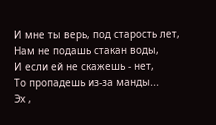И мне ты верь, под старость лет,
Нам не подашь стакан воды,
И если ей не скажешь - нет,
То пропадешь из-за манды...
Эх ,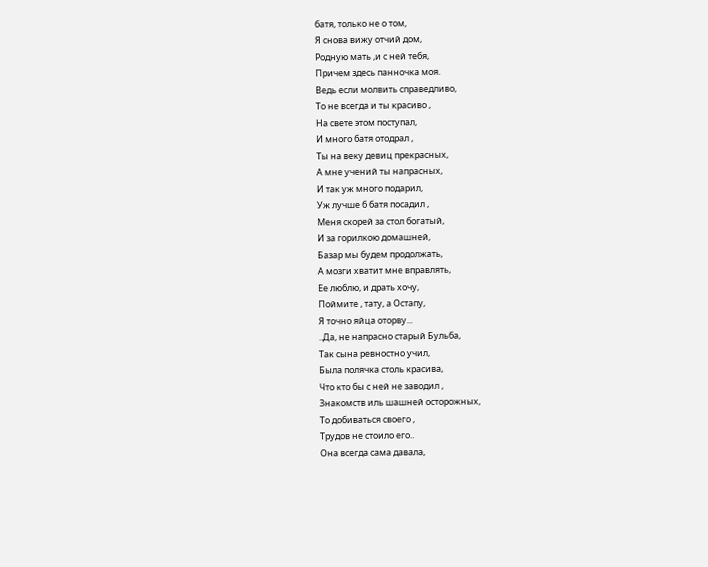батя, только не о том,
Я снова вижу отчий дом,
Родную мать ,и с ней тебя,
Причем здесь панночка моя.
Ведь если молвить справедливо,
То не всегда и ты красиво ,
На свете этом поступал,
И много батя отодрал ,
Ты на веку девиц прекрасных,
А мне учений ты напрасных,
И так уж много подарил,
Уж лучше б батя посадил ,
Меня скорей за стол богатый,
И за горилкою домашней,
Базар мы будем продолжать,
А мозги хватит мне вправлять,
Ее люблю, и драть хочу,
Поймите , тату, а Остапу,
Я точно яйца оторву...
..Да, не напрасно старый Бульба,
Так сына ревностно учил,
Была полячка столь красива,
Что кто бы с ней не заводил ,
Знакомств иль шашней осторожных,
То добиваться своего ,
Трудов не стоило его..
Она всегда сама давала,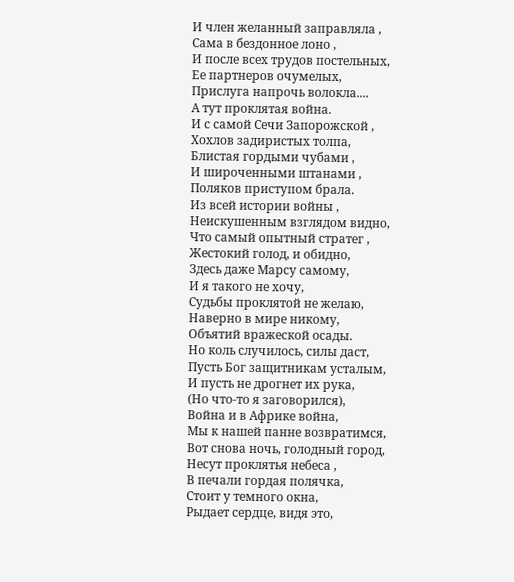И член желанный заправляла ,
Сама в бездонное лоно ,
И после всех трудов постельных,
Ее партнеров очумелых,
Прислуга напрочь волокла....
А тут проклятая война.
И с самой Сечи Запорожской ,
Хохлов задиристых толпа,
Блистая гордыми чубами ,
И широченными штанами ,
Поляков приступом брала.
Из всей истории войны ,
Неискушенным взглядом видно,
Что самый опытный стратег ,
Жестокий голод, и обидно,
Здесь даже Марсу самому,
И я такого не хочу,
Судьбы проклятой не желаю,
Наверно в мире никому,
Объятий вражеской осады.
Но коль случилось, силы даст,
Пусть Бог защитникам усталым,
И пусть не дрогнет их рука,
(Но что-то я заговорился),
Война и в Африке война,
Мы к нашей панне возвратимся,
Вот снова ночь, голодный город,
Несут проклятья небеса ,
В печали гордая полячка,
Стоит у темного окна,
Рыдает сердце, видя это,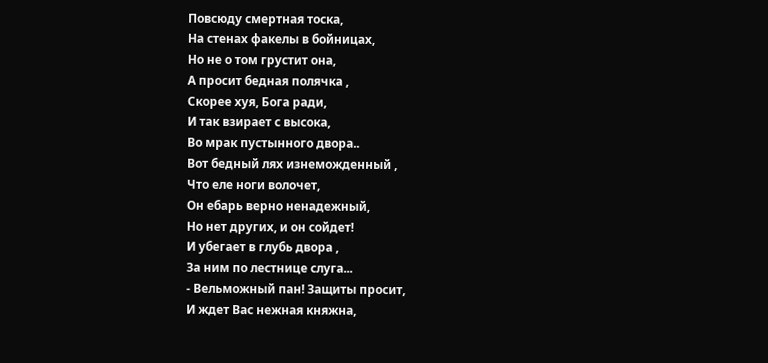Повсюду смертная тоска,
На стенах факелы в бойницах,
Но не о том грустит она,
А просит бедная полячка ,
Скорее хуя, Бога ради,
И так взирает с высока,
Во мрак пустынного двора..
Вот бедный лях изнеможденный ,
Что еле ноги волочет,
Он ебарь верно ненадежный,
Но нет других, и он сойдет!
И убегает в глубь двора ,
За ним по лестнице слуга...
- Вельможный пан! Защиты просит,
И ждет Вас нежная княжна,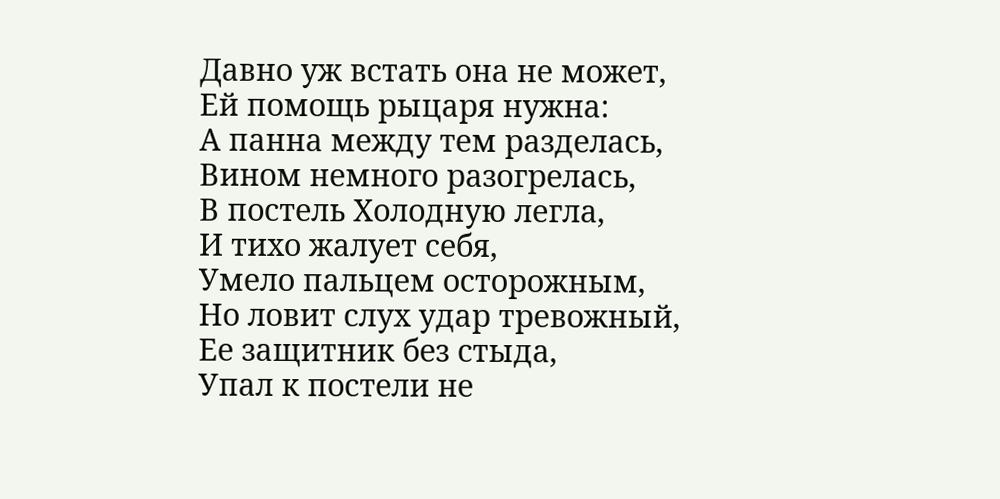Давно уж встать она не может,
Ей помощь рыцаря нужна:
А панна между тем разделась,
Вином немного разогрелась,
В постель Холодную легла,
И тихо жалует себя,
Умело пальцем осторожным,
Но ловит слух удар тревожный,
Ее защитник без стыда,
Упал к постели не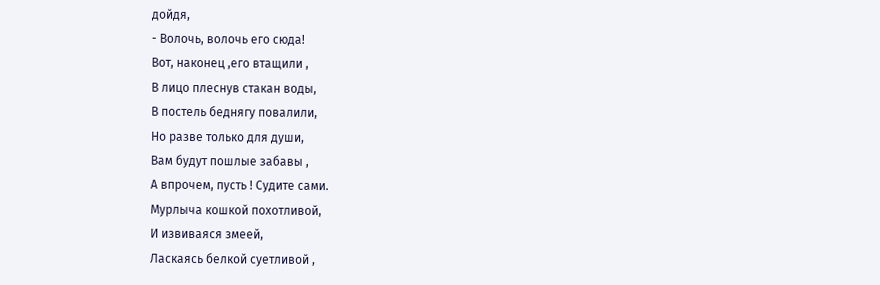дойдя,
- Волочь, волочь его сюда!
Вот, наконец ,его втащили ,
В лицо плеснув стакан воды,
В постель беднягу повалили,
Но разве только для души,
Вам будут пошлые забавы ,
А впрочем, пусть ! Судите сами.
Мурлыча кошкой похотливой,
И извиваяся змеей,
Ласкаясь белкой суетливой ,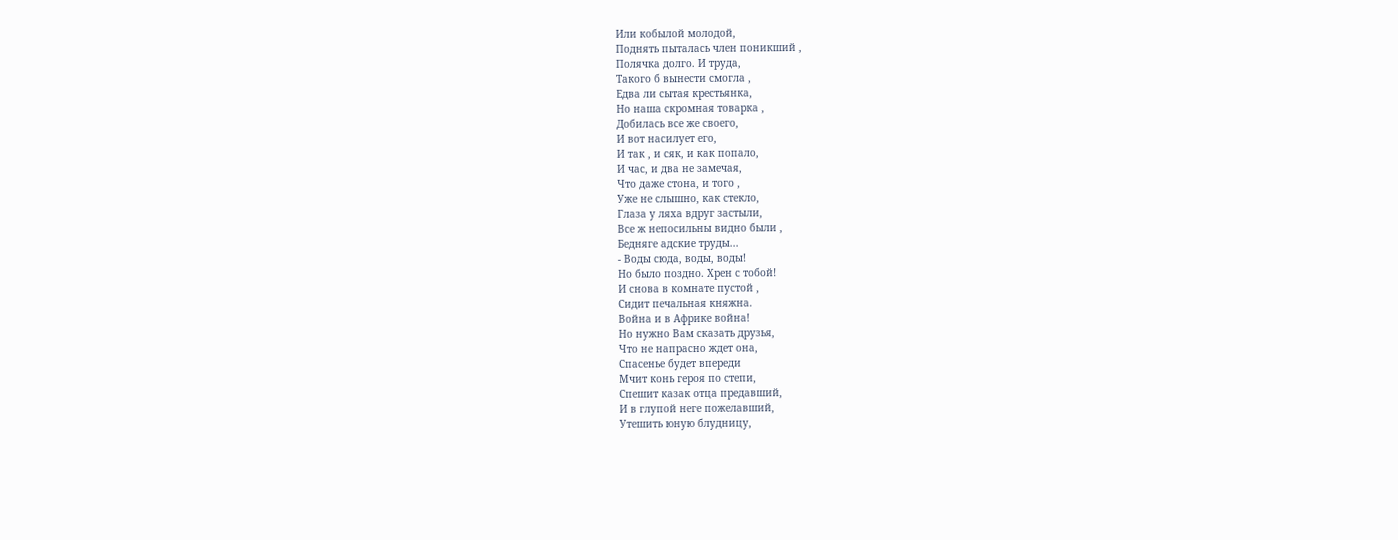Или кобылой молодой,
Поднять пыталась член поникший ,
Полячка долго. И труда,
Такого б вынести смогла ,
Едва ли сытая крестьянка,
Но наша скромная товарка ,
Добилась все же своего,
И вот насилует его,
И так , и сяк, и как попало,
И час, и два не замечая,
Что даже стона, и того ,
Уже не слышно, как стекло,
Глаза у ляха вдруг застыли,
Все ж непосильны видно были ,
Бедняге адские труды...
- Воды сюда, воды, воды!
Но было поздно. Хрен с тобой!
И снова в комнате пустой ,
Сидит печальная княжна.
Война и в Африке война!
Но нужно Вам сказать друзья,
Что не напрасно ждет она,
Спасенье будет впереди
Мчит конь героя по степи,
Спешит казак отца предавший,
И в глупой неге пожелавший,
Утешить юную блудницу,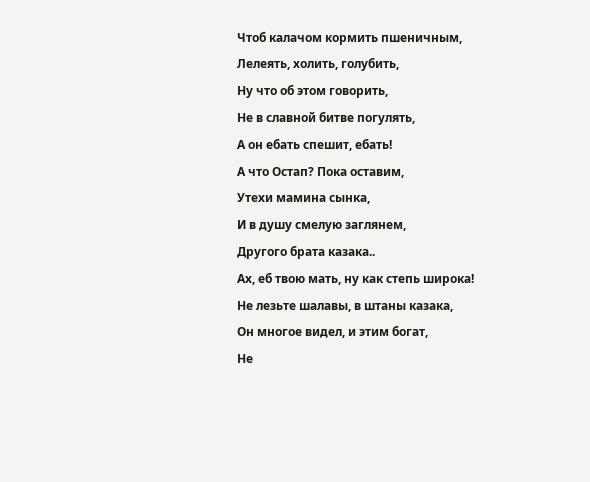Чтоб калачом кормить пшеничным,
Лелеять, холить, голубить,
Ну что об этом говорить,
Не в славной битве погулять,
А он ебать спешит, ебать!
А что Остап? Пока оставим,
Утехи мамина сынка,
И в душу смелую заглянем,
Другого брата казака..
Ах, еб твою мать, ну как степь широка!
Не лезьте шалавы, в штаны казака,
Он многое видел, и этим богат,
Не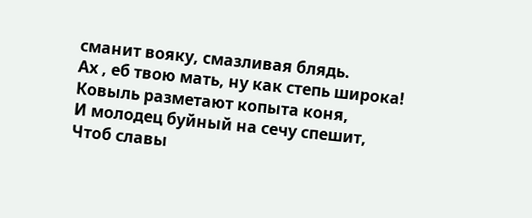сманит вояку, смазливая блядь.
Ах , еб твою мать, ну как степь широка!
Ковыль разметают копыта коня,
И молодец буйный на сечу спешит,
Чтоб славы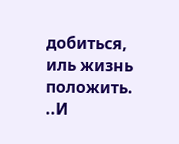добиться, иль жизнь положить.
..И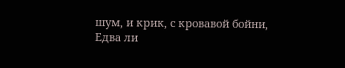шум, и крик, с кровавой бойни,
Едва ли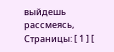выйдешь рассмеясь,
Страницы: [ 1 ] [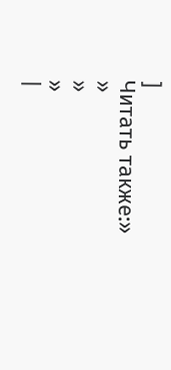]
Читать также:»
»
»
»
|